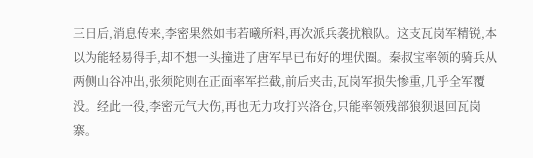三日后,消息传来,李密果然如韦若曦所料,再次派兵袭扰粮队。这支瓦岗军精锐,本以为能轻易得手,却不想一头撞进了唐军早已布好的埋伏圈。秦叔宝率领的骑兵从两侧山谷冲出,张须陀则在正面率军拦截,前后夹击,瓦岗军损失惨重,几乎全军覆没。经此一役,李密元气大伤,再也无力攻打兴洛仓,只能率领残部狼狈退回瓦岗寨。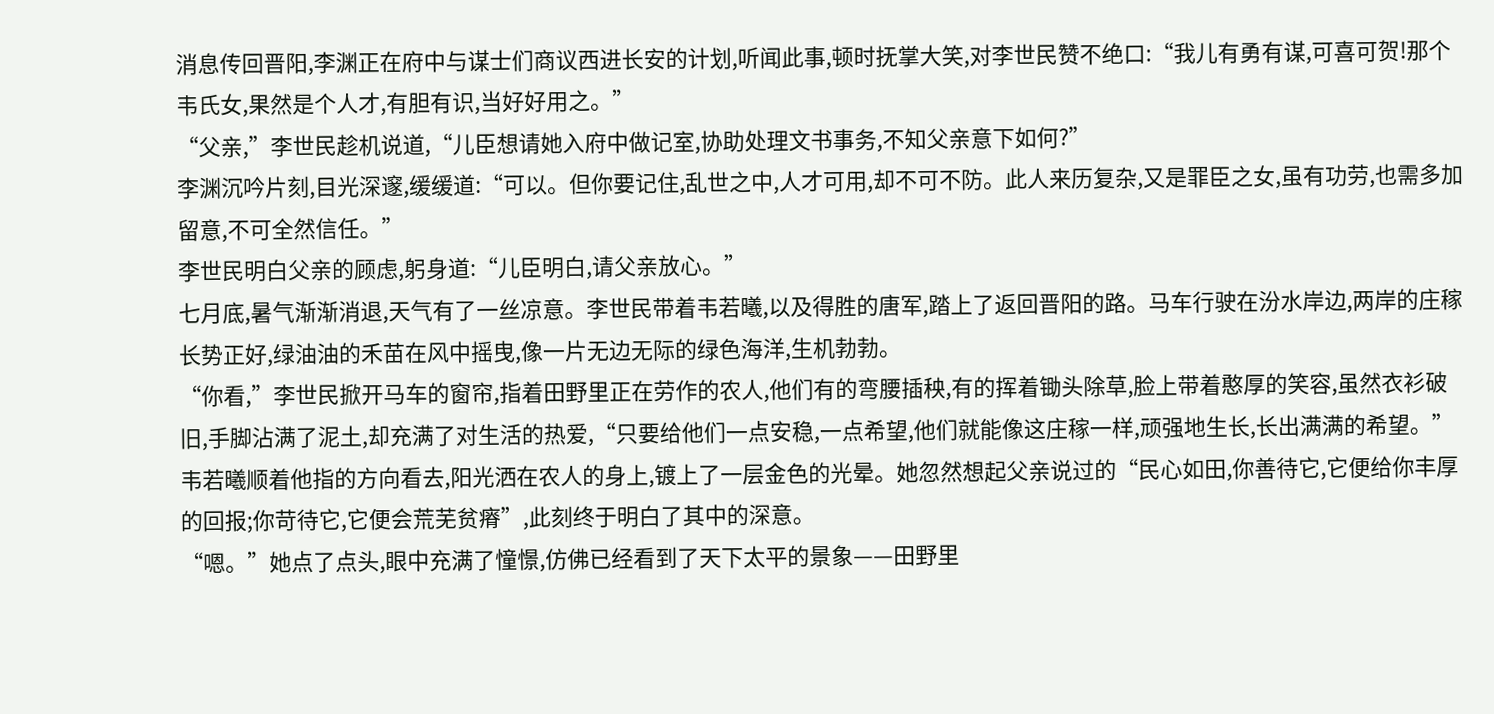消息传回晋阳,李渊正在府中与谋士们商议西进长安的计划,听闻此事,顿时抚掌大笑,对李世民赞不绝口:“我儿有勇有谋,可喜可贺!那个韦氏女,果然是个人才,有胆有识,当好好用之。”
“父亲,”李世民趁机说道,“儿臣想请她入府中做记室,协助处理文书事务,不知父亲意下如何?”
李渊沉吟片刻,目光深邃,缓缓道:“可以。但你要记住,乱世之中,人才可用,却不可不防。此人来历复杂,又是罪臣之女,虽有功劳,也需多加留意,不可全然信任。”
李世民明白父亲的顾虑,躬身道:“儿臣明白,请父亲放心。”
七月底,暑气渐渐消退,天气有了一丝凉意。李世民带着韦若曦,以及得胜的唐军,踏上了返回晋阳的路。马车行驶在汾水岸边,两岸的庄稼长势正好,绿油油的禾苗在风中摇曳,像一片无边无际的绿色海洋,生机勃勃。
“你看,”李世民掀开马车的窗帘,指着田野里正在劳作的农人,他们有的弯腰插秧,有的挥着锄头除草,脸上带着憨厚的笑容,虽然衣衫破旧,手脚沾满了泥土,却充满了对生活的热爱,“只要给他们一点安稳,一点希望,他们就能像这庄稼一样,顽强地生长,长出满满的希望。”
韦若曦顺着他指的方向看去,阳光洒在农人的身上,镀上了一层金色的光晕。她忽然想起父亲说过的“民心如田,你善待它,它便给你丰厚的回报;你苛待它,它便会荒芜贫瘠”,此刻终于明白了其中的深意。
“嗯。”她点了点头,眼中充满了憧憬,仿佛已经看到了天下太平的景象——田野里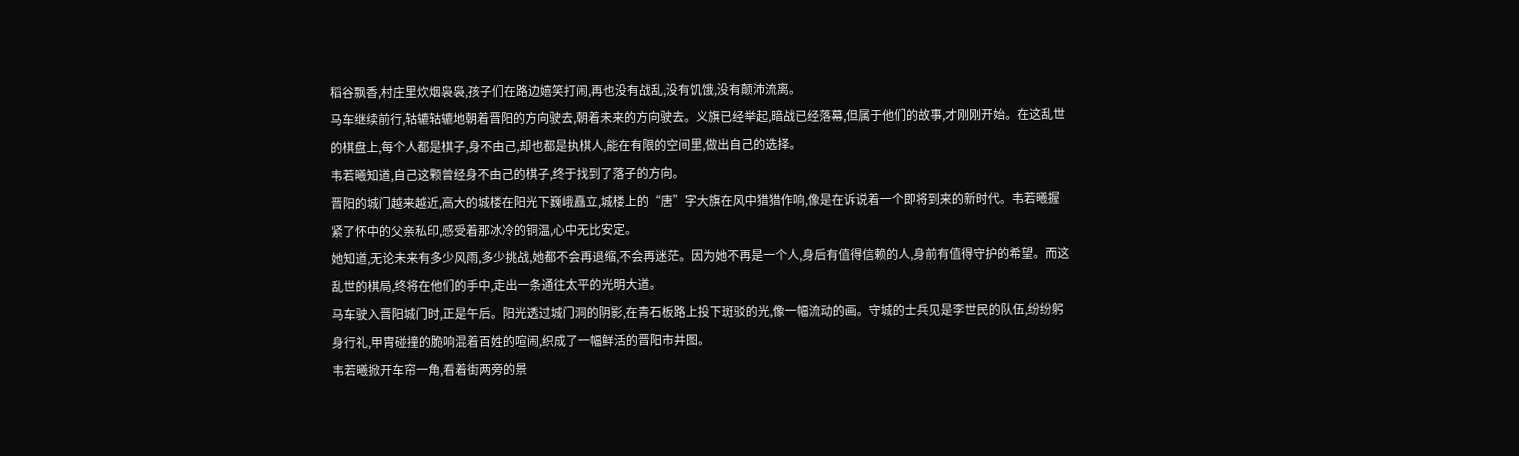稻谷飘香,村庄里炊烟袅袅,孩子们在路边嬉笑打闹,再也没有战乱,没有饥饿,没有颠沛流离。
马车继续前行,轱辘轱辘地朝着晋阳的方向驶去,朝着未来的方向驶去。义旗已经举起,暗战已经落幕,但属于他们的故事,才刚刚开始。在这乱世的棋盘上,每个人都是棋子,身不由己,却也都是执棋人,能在有限的空间里,做出自己的选择。
韦若曦知道,自己这颗曾经身不由己的棋子,终于找到了落子的方向。
晋阳的城门越来越近,高大的城楼在阳光下巍峨矗立,城楼上的“唐”字大旗在风中猎猎作响,像是在诉说着一个即将到来的新时代。韦若曦握紧了怀中的父亲私印,感受着那冰冷的铜温,心中无比安定。
她知道,无论未来有多少风雨,多少挑战,她都不会再退缩,不会再迷茫。因为她不再是一个人,身后有值得信赖的人,身前有值得守护的希望。而这乱世的棋局,终将在他们的手中,走出一条通往太平的光明大道。
马车驶入晋阳城门时,正是午后。阳光透过城门洞的阴影,在青石板路上投下斑驳的光,像一幅流动的画。守城的士兵见是李世民的队伍,纷纷躬身行礼,甲胄碰撞的脆响混着百姓的喧闹,织成了一幅鲜活的晋阳市井图。
韦若曦掀开车帘一角,看着街两旁的景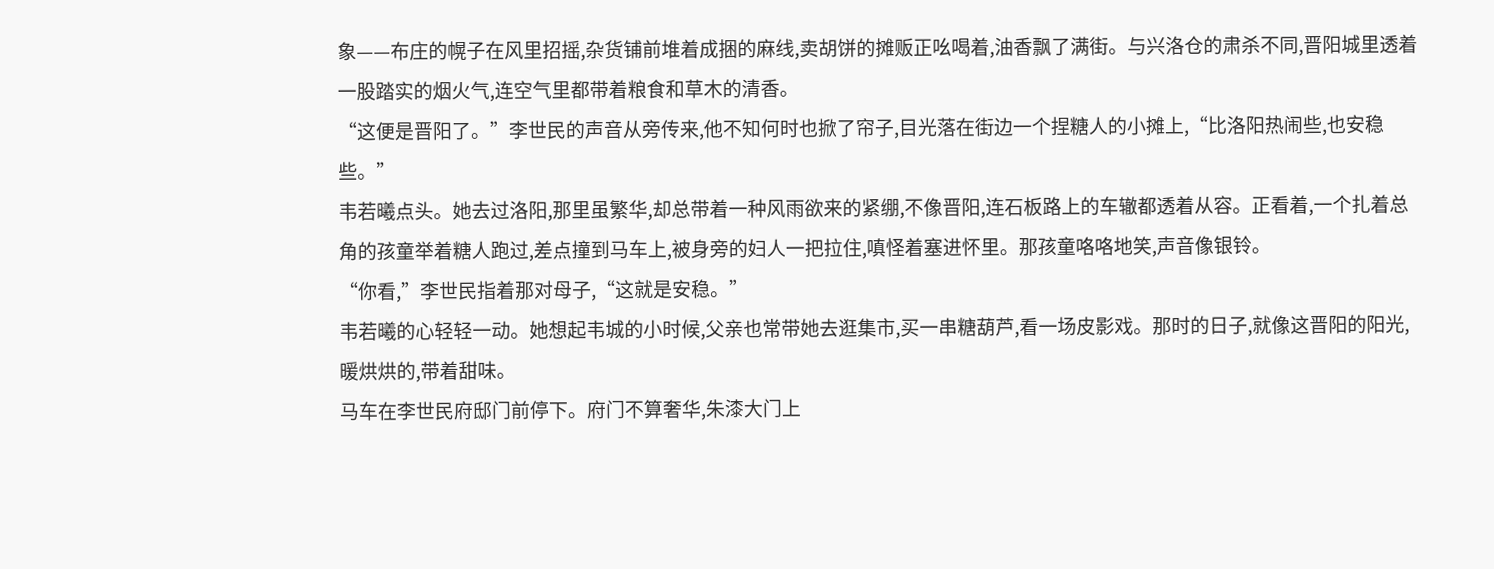象——布庄的幌子在风里招摇,杂货铺前堆着成捆的麻线,卖胡饼的摊贩正吆喝着,油香飘了满街。与兴洛仓的肃杀不同,晋阳城里透着一股踏实的烟火气,连空气里都带着粮食和草木的清香。
“这便是晋阳了。”李世民的声音从旁传来,他不知何时也掀了帘子,目光落在街边一个捏糖人的小摊上,“比洛阳热闹些,也安稳些。”
韦若曦点头。她去过洛阳,那里虽繁华,却总带着一种风雨欲来的紧绷,不像晋阳,连石板路上的车辙都透着从容。正看着,一个扎着总角的孩童举着糖人跑过,差点撞到马车上,被身旁的妇人一把拉住,嗔怪着塞进怀里。那孩童咯咯地笑,声音像银铃。
“你看,”李世民指着那对母子,“这就是安稳。”
韦若曦的心轻轻一动。她想起韦城的小时候,父亲也常带她去逛集市,买一串糖葫芦,看一场皮影戏。那时的日子,就像这晋阳的阳光,暖烘烘的,带着甜味。
马车在李世民府邸门前停下。府门不算奢华,朱漆大门上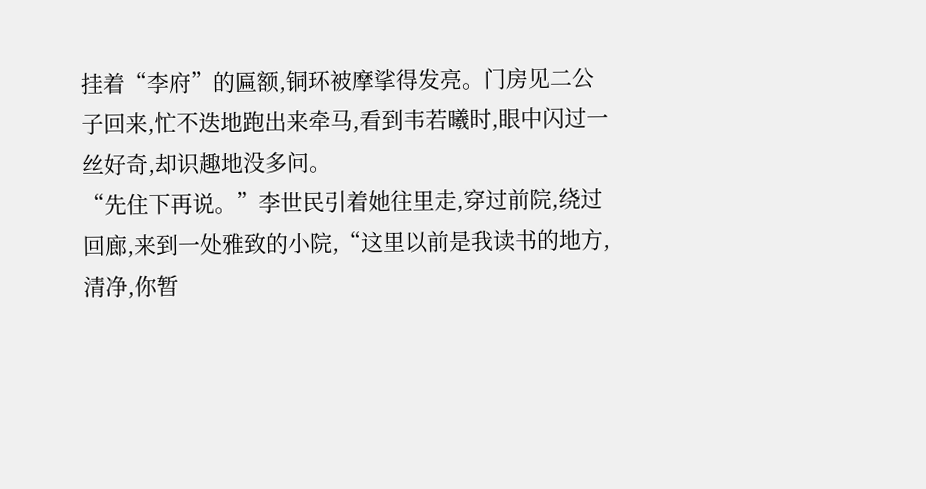挂着“李府”的匾额,铜环被摩挲得发亮。门房见二公子回来,忙不迭地跑出来牵马,看到韦若曦时,眼中闪过一丝好奇,却识趣地没多问。
“先住下再说。”李世民引着她往里走,穿过前院,绕过回廊,来到一处雅致的小院,“这里以前是我读书的地方,清净,你暂